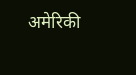अमेरिकी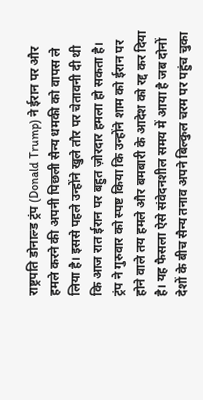राष्ट्रपति डोनाल्ड ट्रंप (Donald Trump) ने ईरान पर और हमले करने की अपनी पिछली सैन्य धमकी को वापस ले लिया है। इससे पहले उन्होंने खुले तौर पर चेतावनी दी थी कि आज रात ईरान पर बहुत ज़ोरदार हमला हो सकता है। ट्रंप ने गुरुवार को स्पष्ट किया कि उन्होंने शाम को ईरान पर होने वाले तय हमले और बमबारी के आदेश को रद्द कर दिया है। यह फैसला ऐसे संवेदनशील समय में आया है जब दोनों देशों के बीच सैन्य तनाव अपने बिल्कुल चरम पर पहुंच चुका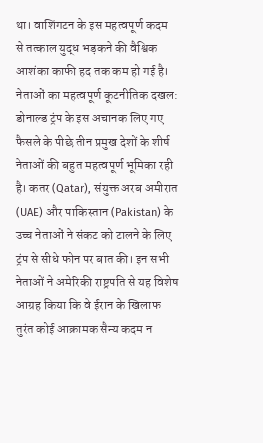था। वाशिंगटन के इस महत्वपूर्ण कदम से तत्काल युद्ध भड़कने की वैश्विक आशंका काफी हद तक कम हो गई है।
नेताओं का महत्वपूर्ण कूटनीतिक दखल: डोनाल्ड ट्रंप के इस अचानक लिए गए फैसले के पीछे तीन प्रमुख देशों के शीर्ष नेताओं की बहुत महत्वपूर्ण भूमिका रही है। कतर (Qatar), संयुक्त अरब अमीरात (UAE) और पाकिस्तान (Pakistan) के उच्च नेताओं ने संकट को टालने के लिए ट्रंप से सीधे फोन पर बात की। इन सभी नेताओं ने अमेरिकी राष्ट्रपति से यह विशेष आग्रह किया कि वे ईरान के खिलाफ तुरंत कोई आक्रामक सैन्य कदम न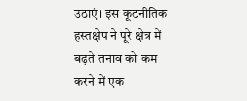उठाएं। इस कूटनीतिक हस्तक्षेप ने पूरे क्षेत्र में बढ़ते तनाव को कम करने में एक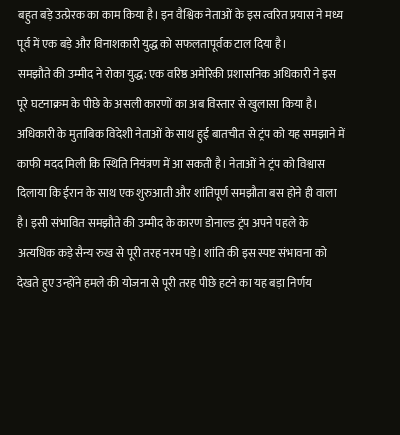बहुत बड़े उत्प्रेरक का काम किया है। इन वैश्विक नेताओं के इस त्वरित प्रयास ने मध्य पूर्व में एक बड़े और विनाशकारी युद्ध को सफलतापूर्वक टाल दिया है।
समझौते की उम्मीद ने रोका युद्ध: एक वरिष्ठ अमेरिकी प्रशासनिक अधिकारी ने इस पूरे घटनाक्रम के पीछे के असली कारणों का अब विस्तार से खुलासा किया है। अधिकारी के मुताबिक विदेशी नेताओं के साथ हुई बातचीत से ट्रंप को यह समझाने में काफी मदद मिली कि स्थिति नियंत्रण में आ सकती है। नेताओं ने ट्रंप को विश्वास दिलाया कि ईरान के साथ एक शुरुआती और शांतिपूर्ण समझौता बस होने ही वाला है। इसी संभावित समझौते की उम्मीद के कारण डोनाल्ड ट्रंप अपने पहले के अत्यधिक कड़े सैन्य रुख से पूरी तरह नरम पड़े। शांति की इस स्पष्ट संभावना को देखते हुए उन्होंने हमले की योजना से पूरी तरह पीछे हटने का यह बड़ा निर्णय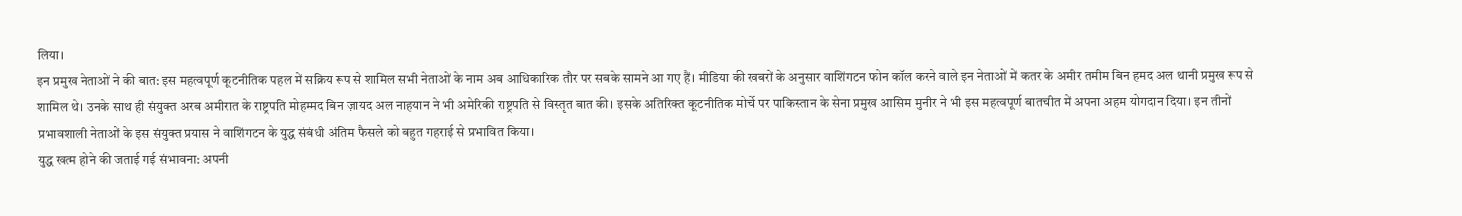लिया।
इन प्रमुख नेताओं ने की बात: इस महत्वपूर्ण कूटनीतिक पहल में सक्रिय रूप से शामिल सभी नेताओं के नाम अब आधिकारिक तौर पर सबके सामने आ गए हैं। मीडिया की खबरों के अनुसार वाशिंगटन फोन कॉल करने वाले इन नेताओं में कतर के अमीर तमीम बिन हमद अल थानी प्रमुख रूप से शामिल थे। उनके साथ ही संयुक्त अरब अमीरात के राष्ट्रपति मोहम्मद बिन ज़ायद अल नाहयान ने भी अमेरिकी राष्ट्रपति से विस्तृत बात की। इसके अतिरिक्त कूटनीतिक मोर्चे पर पाकिस्तान के सेना प्रमुख आसिम मुनीर ने भी इस महत्वपूर्ण बातचीत में अपना अहम योगदान दिया। इन तीनों प्रभावशाली नेताओं के इस संयुक्त प्रयास ने वाशिंगटन के युद्ध संबंधी अंतिम फैसले को बहुत गहराई से प्रभावित किया।
युद्ध खत्म होने की जताई गई संभावना: अपनी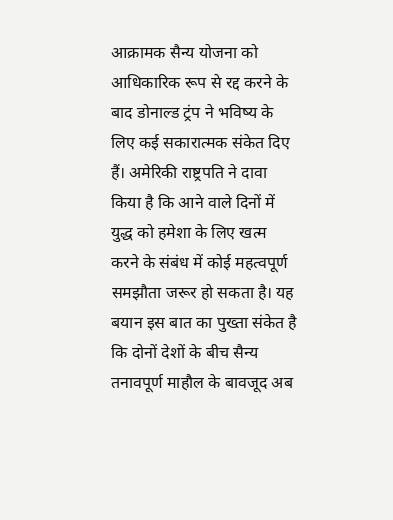आक्रामक सैन्य योजना को आधिकारिक रूप से रद्द करने के बाद डोनाल्ड ट्रंप ने भविष्य के लिए कई सकारात्मक संकेत दिए हैं। अमेरिकी राष्ट्रपति ने दावा किया है कि आने वाले दिनों में युद्ध को हमेशा के लिए खत्म करने के संबंध में कोई महत्वपूर्ण समझौता जरूर हो सकता है। यह बयान इस बात का पुख्ता संकेत है कि दोनों देशों के बीच सैन्य तनावपूर्ण माहौल के बावजूद अब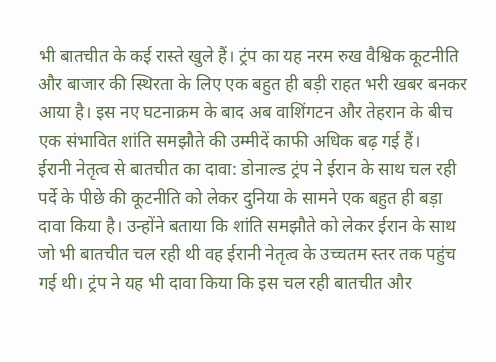भी बातचीत के कई रास्ते खुले हैं। ट्रंप का यह नरम रुख वैश्विक कूटनीति और बाजार की स्थिरता के लिए एक बहुत ही बड़ी राहत भरी खबर बनकर आया है। इस नए घटनाक्रम के बाद अब वाशिंगटन और तेहरान के बीच एक संभावित शांति समझौते की उम्मीदें काफी अधिक बढ़ गई हैं।
ईरानी नेतृत्व से बातचीत का दावा: डोनाल्ड ट्रंप ने ईरान के साथ चल रही पर्दे के पीछे की कूटनीति को लेकर दुनिया के सामने एक बहुत ही बड़ा दावा किया है। उन्होंने बताया कि शांति समझौते को लेकर ईरान के साथ जो भी बातचीत चल रही थी वह ईरानी नेतृत्व के उच्चतम स्तर तक पहुंच गई थी। ट्रंप ने यह भी दावा किया कि इस चल रही बातचीत और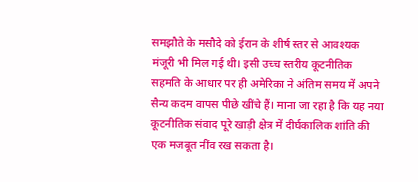समझौते के मसौदे को ईरान के शीर्ष स्तर से आवश्यक मंजूरी भी मिल गई थी। इसी उच्च स्तरीय कूटनीतिक सहमति के आधार पर ही अमेरिका ने अंतिम समय में अपने सैन्य कदम वापस पीछे खींचे हैं। माना जा रहा है कि यह नया कूटनीतिक संवाद पूरे खाड़ी क्षेत्र में दीर्घकालिक शांति की एक मजबूत नींव रख सकता है।